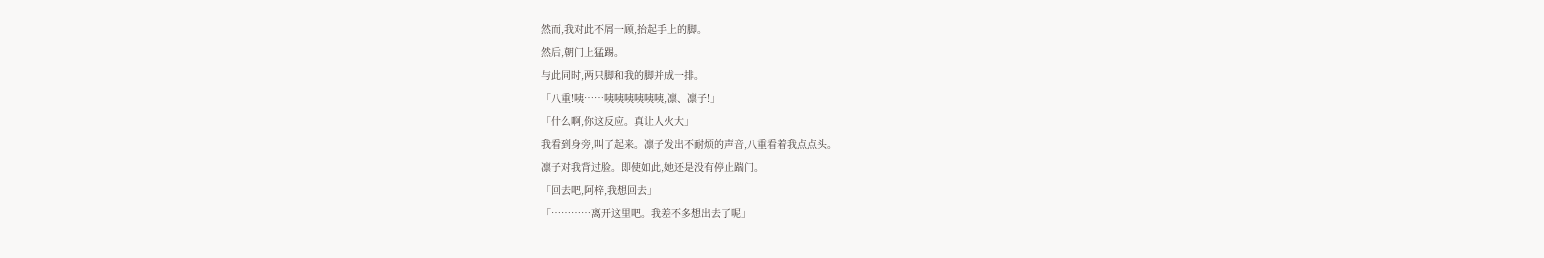然而,我对此不屑一顾,抬起手上的脚。
然后,朝门上猛踢。
与此同时,两只脚和我的脚并成一排。
「八重!咦……咦咦咦咦咦咦,凛、凛子!」
「什么啊,你这反应。真让人火大」
我看到身旁,叫了起来。凛子发出不耐烦的声音,八重看着我点点头。
凛子对我背过脸。即使如此,她还是没有停止踹门。
「回去吧,阿梓,我想回去」
「…………离开这里吧。我差不多想出去了呢」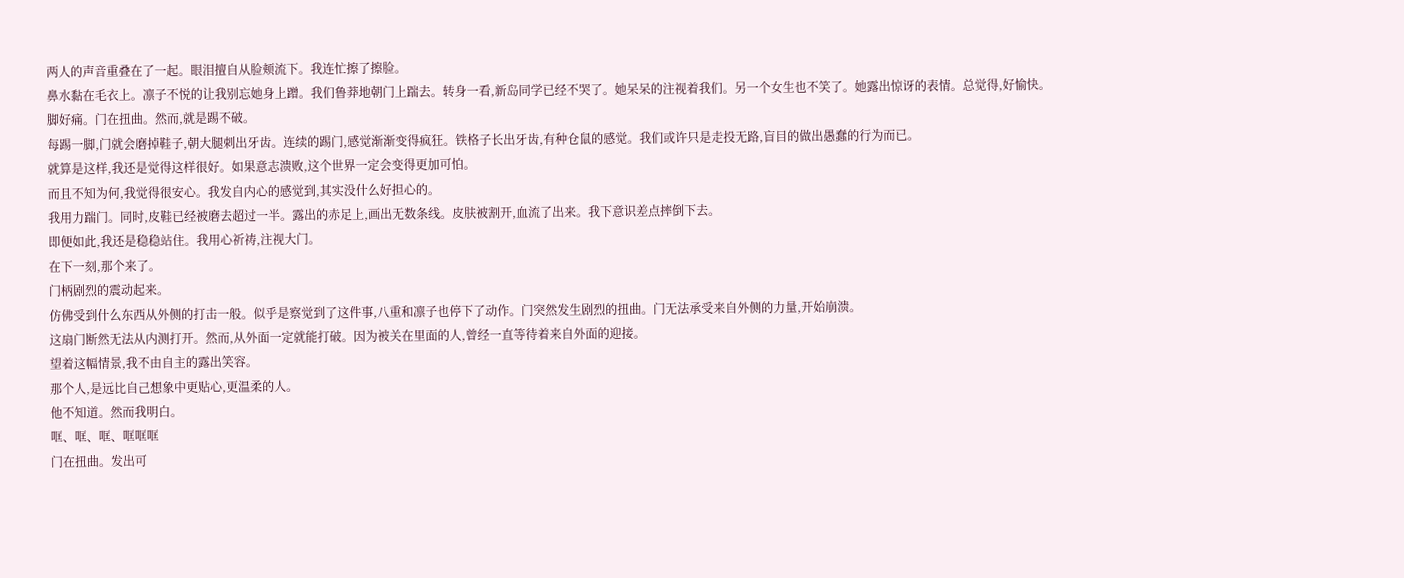两人的声音重叠在了一起。眼泪擅自从脸颊流下。我连忙擦了擦脸。
鼻水黏在毛衣上。凛子不悦的让我别忘她身上蹭。我们鲁莽地朝门上踹去。转身一看,新岛同学已经不哭了。她呆呆的注视着我们。另一个女生也不笑了。她露出惊讶的表情。总觉得,好愉快。脚好痛。门在扭曲。然而,就是踢不破。
每踢一脚,门就会磨掉鞋子,朝大腿刺出牙齿。连续的踢门,感觉渐渐变得疯狂。铁格子长出牙齿,有种仓鼠的感觉。我们或许只是走投无路,盲目的做出愚蠢的行为而已。
就算是这样,我还是觉得这样很好。如果意志溃败,这个世界一定会变得更加可怕。
而且不知为何,我觉得很安心。我发自内心的感觉到,其实没什么好担心的。
我用力踹门。同时,皮鞋已经被磨去超过一半。露出的赤足上,画出无数条线。皮肤被割开,血流了出来。我下意识差点摔倒下去。
即便如此,我还是稳稳站住。我用心祈祷,注视大门。
在下一刻,那个来了。
门柄剧烈的震动起来。
仿佛受到什么东西从外侧的打击一般。似乎是察觉到了这件事,八重和凛子也停下了动作。门突然发生剧烈的扭曲。门无法承受来自外侧的力量,开始崩溃。
这扇门断然无法从内测打开。然而,从外面一定就能打破。因为被关在里面的人,曾经一直等待着来自外面的迎接。
望着这幅情景,我不由自主的露出笑容。
那个人,是远比自己想象中更贴心,更温柔的人。
他不知道。然而我明白。
哐、哐、哐、哐哐哐
门在扭曲。发出可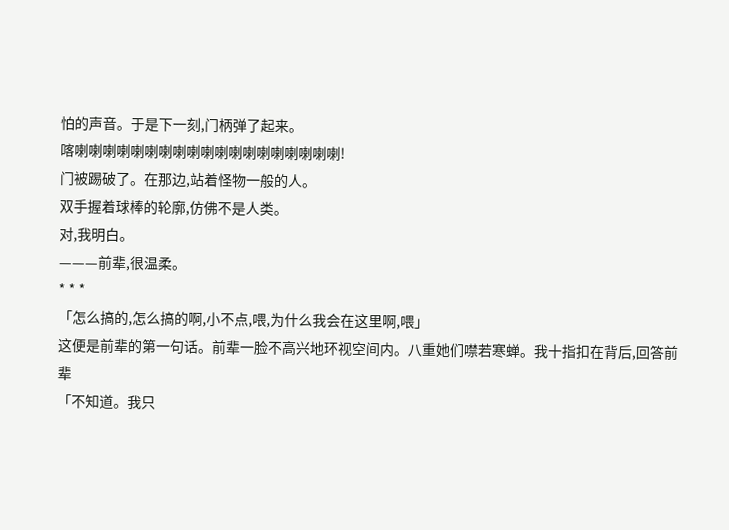怕的声音。于是下一刻,门柄弹了起来。
喀喇喇喇喇喇喇喇喇喇喇喇喇喇喇喇喇喇喇喇!
门被踢破了。在那边,站着怪物一般的人。
双手握着球棒的轮廓,仿佛不是人类。
对,我明白。
———前辈,很温柔。
* * *
「怎么搞的,怎么搞的啊,小不点,喂,为什么我会在这里啊,喂」
这便是前辈的第一句话。前辈一脸不高兴地环视空间内。八重她们噤若寒蝉。我十指扣在背后,回答前辈
「不知道。我只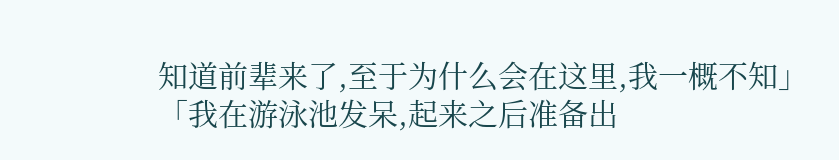知道前辈来了,至于为什么会在这里,我一概不知」
「我在游泳池发呆,起来之后准备出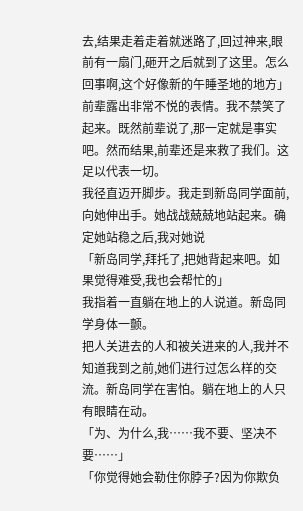去,结果走着走着就迷路了,回过神来,眼前有一扇门,砸开之后就到了这里。怎么回事啊,这个好像新的午睡圣地的地方」
前辈露出非常不悦的表情。我不禁笑了起来。既然前辈说了,那一定就是事实吧。然而结果,前辈还是来救了我们。这足以代表一切。
我径直迈开脚步。我走到新岛同学面前,向她伸出手。她战战兢兢地站起来。确定她站稳之后,我对她说
「新岛同学,拜托了,把她背起来吧。如果觉得难受,我也会帮忙的」
我指着一直躺在地上的人说道。新岛同学身体一颤。
把人关进去的人和被关进来的人,我并不知道我到之前,她们进行过怎么样的交流。新岛同学在害怕。躺在地上的人只有眼睛在动。
「为、为什么,我……我不要、坚决不要……」
「你觉得她会勒住你脖子?因为你欺负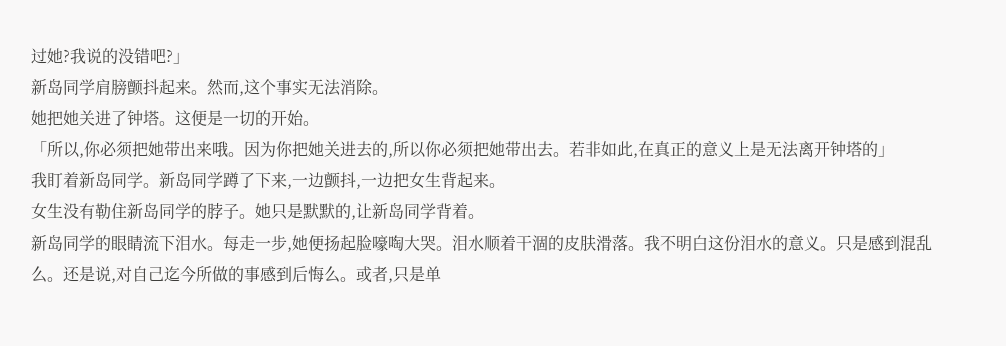过她?我说的没错吧?」
新岛同学肩膀颤抖起来。然而,这个事实无法消除。
她把她关进了钟塔。这便是一切的开始。
「所以,你必须把她带出来哦。因为你把她关进去的,所以你必须把她带出去。若非如此,在真正的意义上是无法离开钟塔的」
我盯着新岛同学。新岛同学蹲了下来,一边颤抖,一边把女生背起来。
女生没有勒住新岛同学的脖子。她只是默默的,让新岛同学背着。
新岛同学的眼睛流下泪水。每走一步,她便扬起脸嚎啕大哭。泪水顺着干涸的皮肤滑落。我不明白这份泪水的意义。只是感到混乱么。还是说,对自己迄今所做的事感到后悔么。或者,只是单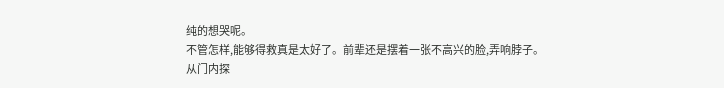纯的想哭呢。
不管怎样,能够得救真是太好了。前辈还是摆着一张不高兴的脸,弄响脖子。
从门内探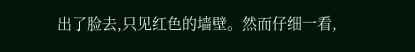出了脸去,只见红色的墙壁。然而仔细一看,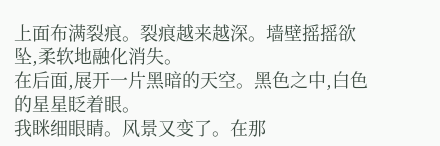上面布满裂痕。裂痕越来越深。墙壁摇摇欲坠,柔软地融化消失。
在后面,展开一片黑暗的天空。黑色之中,白色的星星眨着眼。
我眯细眼睛。风景又变了。在那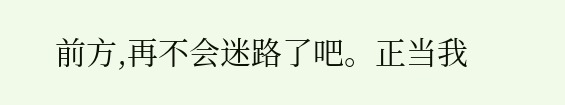前方,再不会迷路了吧。正当我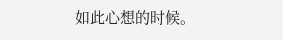如此心想的时候。